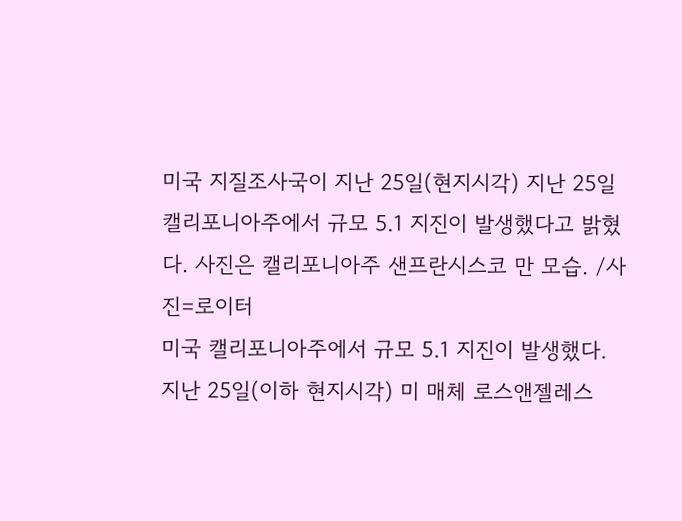미국 지질조사국이 지난 25일(현지시각) 지난 25일 캘리포니아주에서 규모 5.1 지진이 발생했다고 밝혔다. 사진은 캘리포니아주 샌프란시스코 만 모습. /사진=로이터
미국 캘리포니아주에서 규모 5.1 지진이 발생했다.
지난 25일(이하 현지시각) 미 매체 로스앤젤레스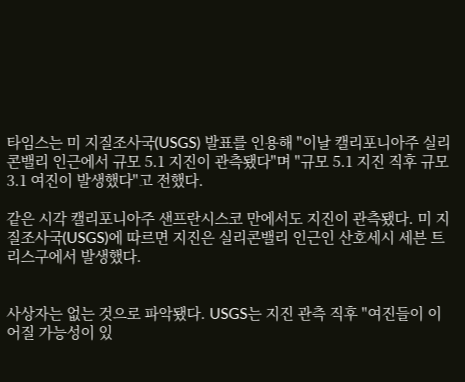타임스는 미 지질조사국(USGS) 발표를 인용해 "이날 캘리포니아주 실리콘밸리 인근에서 규모 5.1 지진이 관측됐다"며 "규모 5.1 지진 직후 규모 3.1 여진이 발생했다"고 전했다.

같은 시각 캘리포니아주 샌프란시스코 만에서도 지진이 관측됐다. 미 지질조사국(USGS)에 따르면 지진은 실리콘밸리 인근인 산호세시 세븐 트리스구에서 발생했다.


사상자는 없는 것으로 파악됐다. USGS는 지진 관측 직후 "여진들이 이어질 가능성이 있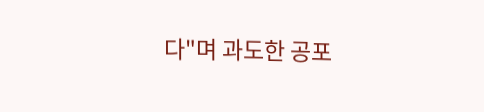다"며 과도한 공포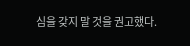심을 갖지 말 것을 권고했다.